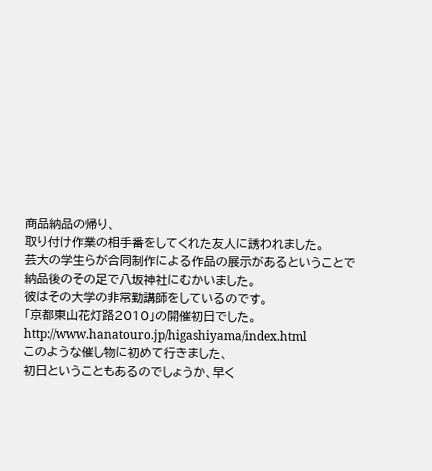商品納品の帰り、
取り付け作業の相手番をしてくれた友人に誘われました。
芸大の学生らが合同制作による作品の展示があるということで
納品後のその足で八坂神社にむかいました。
彼はその大学の非常勤講師をしているのです。
「京都東山花灯路2010」の開催初日でした。
http://www.hanatouro.jp/higashiyama/index.html
このような催し物に初めて行きました、
初日ということもあるのでしょうか、早く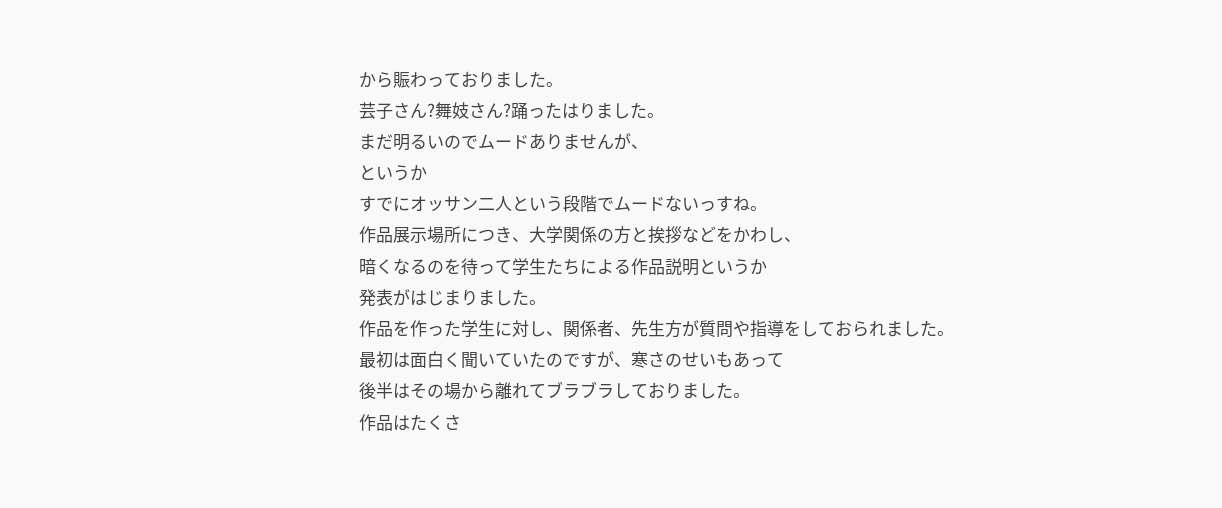から賑わっておりました。
芸子さん?舞妓さん?踊ったはりました。
まだ明るいのでムードありませんが、
というか
すでにオッサン二人という段階でムードないっすね。
作品展示場所につき、大学関係の方と挨拶などをかわし、
暗くなるのを待って学生たちによる作品説明というか
発表がはじまりました。
作品を作った学生に対し、関係者、先生方が質問や指導をしておられました。
最初は面白く聞いていたのですが、寒さのせいもあって
後半はその場から離れてブラブラしておりました。
作品はたくさ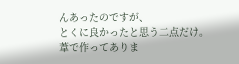んあったのですが、
とくに良かったと思う二点だけ。
葦で作ってありま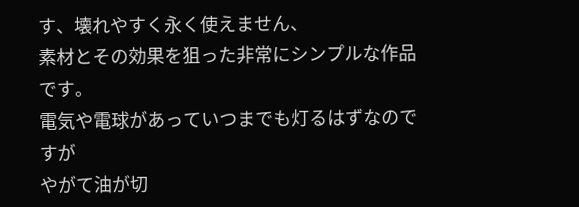す、壊れやすく永く使えません、
素材とその効果を狙った非常にシンプルな作品です。
電気や電球があっていつまでも灯るはずなのですが
やがて油が切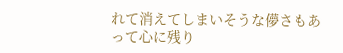れて消えてしまいそうな儚さもあって心に残り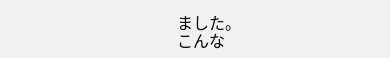ました。
こんな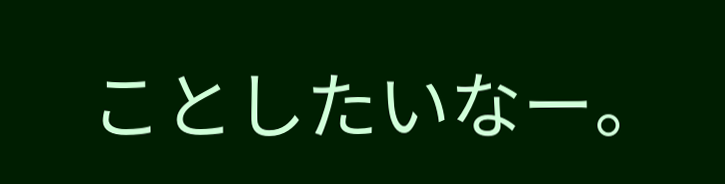ことしたいなー。